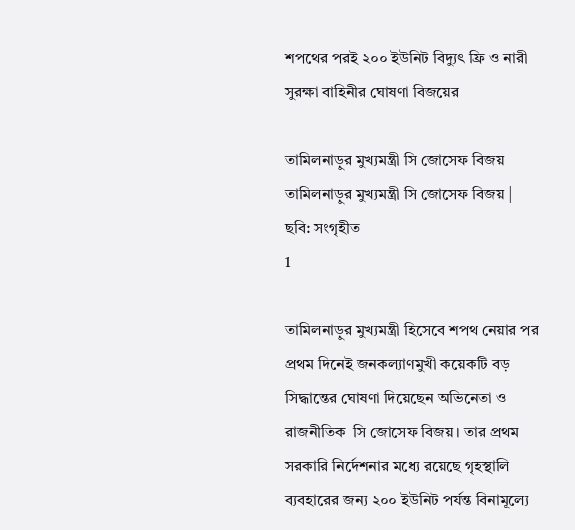শপথের পরই ২০০ ইউনিট বিদ্যুৎ ফ্রি ও নারী সুরক্ষা বাহিনীর ঘোষণা বিজয়ের

তামিলনাড়ুর মুখ্যমন্ত্রী সি জোসেফ বিজয়
তামিলনাড়ুর মুখ্যমন্ত্রী সি জোসেফ বিজয় | ছবি: সংগৃহীত
1

তামিলনাড়ুর মুখ্যমন্ত্রী হিসেবে শপথ নেয়ার পর প্রথম দিনেই জনকল্যাণমুখী কয়েকটি বড় সিদ্ধান্তের ঘোষণা দিয়েছেন অভিনেতা ও রাজনীতিক  সি জোসেফ বিজয়। তার প্রথম সরকারি নির্দেশনার মধ্যে রয়েছে গৃহস্থালি ব্যবহারের জন্য ২০০ ইউনিট পর্যন্ত বিনামূল্যে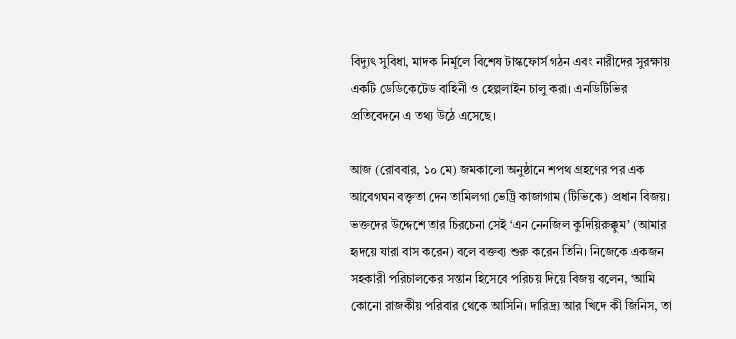বিদ্যুৎ সুবিধা, মাদক নির্মূলে বিশেষ টাস্কফোর্স গঠন এবং নারীদের সুরক্ষায় একটি ডেডিকেটেড বাহিনী ও হেল্পলাইন চালু করা। এনডিটিভির প্রতিবেদনে এ তথ্য উঠে এসেছে।

আজ (রোববার, ১০ মে) জমকালো অনুষ্ঠানে শপথ গ্রহণের পর এক আবেগঘন বক্তৃতা দেন তামিলগা ভেট্রি কাজাগাম (টিভিকে) প্রধান বিজয়। ভক্তদের উদ্দেশে তার চিরচেনা সেই ‘এন নেনজিল কুদিয়িরুক্কুম’ (আমার হৃদয়ে যারা বাস করেন) বলে বক্তব্য শুরু করেন তিনি। নিজেকে একজন সহকারী পরিচালকের সন্তান হিসেবে পরিচয় দিয়ে বিজয় বলেন, ‘আমি কোনো রাজকীয় পরিবার থেকে আসিনি। দারিদ্র্য আর খিদে কী জিনিস, তা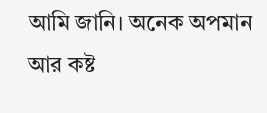আমি জানি। অনেক অপমান আর কষ্ট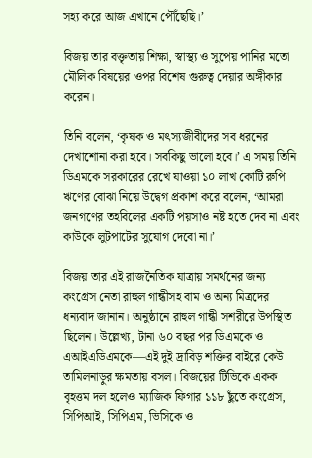সহ্য করে আজ এখানে পৌঁছেছি।’

বিজয় তার বক্তৃতায় শিক্ষা, স্বাস্থ্য ও সুপেয় পানির মতো মৌলিক বিষয়ের ওপর বিশেষ গুরুত্ব দেয়ার অঙ্গীকার করেন।

তিনি বলেন, ‘কৃষক ও মৎস্যজীবীদের সব ধরনের দেখাশোনা করা হবে। সবকিছু ভালো হবে।’ এ সময় তিনি ডিএমকে সরকারের রেখে যাওয়া ১০ লাখ কোটি রুপি ঋণের বোঝা নিয়ে উদ্বেগ প্রকাশ করে বলেন, ‘আমরা জনগণের তহবিলের একটি পয়সাও নষ্ট হতে দেব না এবং কাউকে লুটপাটের সুযোগ দেবো না।’

বিজয় তার এই রাজনৈতিক যাত্রায় সমর্থনের জন্য কংগ্রেস নেতা রাহুল গান্ধীসহ বাম ও অন্য মিত্রদের ধন্যবাদ জানান। অনুষ্ঠানে রাহুল গান্ধী সশরীরে উপস্থিত ছিলেন। উল্লেখ্য, টানা ৬০ বছর পর ডিএমকে ও এআইএডিএমকে—এই দুই দ্রাবিড় শক্তির বাইরে কেউ তামিলনাড়ুর ক্ষমতায় বসল। বিজয়ের টিভিকে একক বৃহত্তম দল হলেও ম্যাজিক ফিগার ১১৮ ছুঁতে কংগ্রেস, সিপিআই, সিপিএম, ভিসিকে ও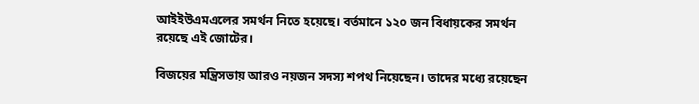আইইউএমএলের সমর্থন নিতে হয়েছে। বর্তমানে ১২০ জন বিধায়কের সমর্থন রয়েছে এই জোটের।

বিজয়ের মন্ত্রিসভায় আরও নয়জন সদস্য শপথ নিয়েছেন। তাদের মধ্যে রয়েছেন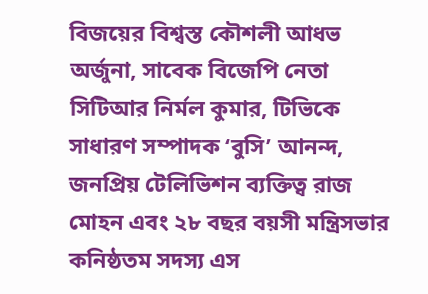বিজয়ের বিশ্বস্ত কৌশলী আধভ অর্জুনা, সাবেক বিজেপি নেতা সিটিআর নির্মল কুমার, টিভিকে সাধারণ সম্পাদক ‘বুসি’ আনন্দ, জনপ্রিয় টেলিভিশন ব্যক্তিত্ব রাজ মোহন এবং ২৮ বছর বয়সী মন্ত্রিসভার কনিষ্ঠতম সদস্য এস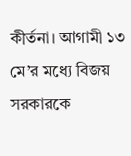কীর্তনা। আগামী ১৩ মে’র মধ্যে বিজয় সরকারকে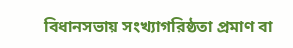বিধানসভায় সংখ্যাগরিষ্ঠতা প্রমাণ বা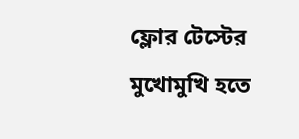ফ্লোর টেস্টের মুখোমুখি হতে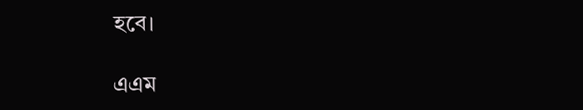হবে।

এএম